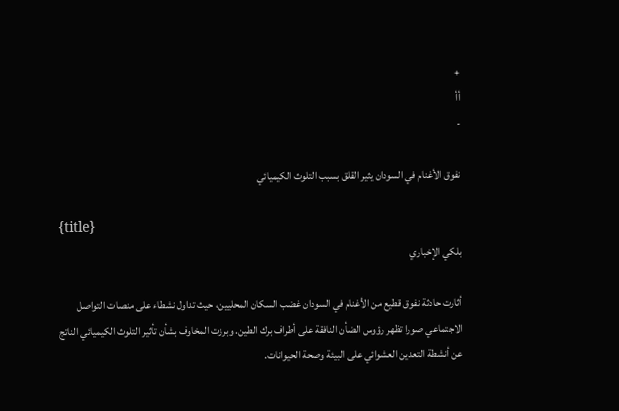+
أأ
-

نفوق الأغنام في السودان يثير القلق بسبب التلوث الكيميائي

{title}
بلكي الإخباري

أثارت حادثة نفوق قطيع من الأغنام في السودان غضب السكان المحليين، حيث تداول نشطاء على منصات التواصل الاجتماعي صورا تظهر رؤوس الضأن النافقة على أطراف برك الطين. وبرزت المخاوف بشأن تأثير التلوث الكيميائي الناتج عن أنشطة التعدين العشوائي على البيئة وصحة الحيوانات.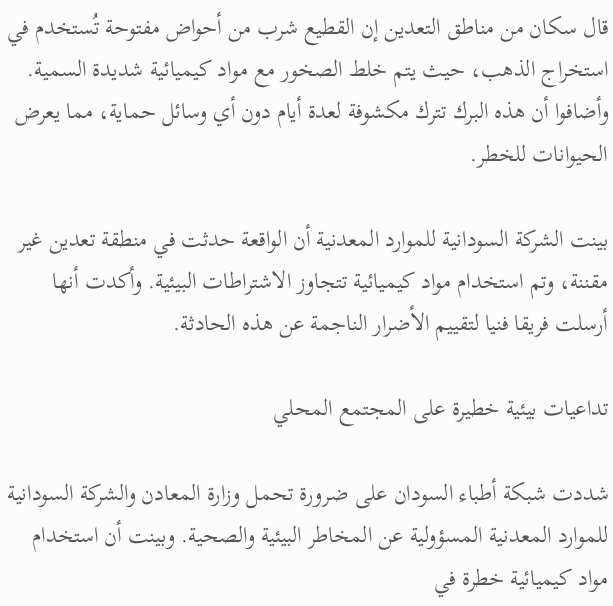قال سكان من مناطق التعدين إن القطيع شرب من أحواض مفتوحة تُستخدم في استخراج الذهب، حيث يتم خلط الصخور مع مواد كيميائية شديدة السمية. وأضافوا أن هذه البرك تترك مكشوفة لعدة أيام دون أي وسائل حماية، مما يعرض الحيوانات للخطر.

بينت الشركة السودانية للموارد المعدنية أن الواقعة حدثت في منطقة تعدين غير مقننة، وتم استخدام مواد كيميائية تتجاوز الاشتراطات البيئية. وأكدت أنها أرسلت فريقا فنيا لتقييم الأضرار الناجمة عن هذه الحادثة.

تداعيات بيئية خطيرة على المجتمع المحلي

شددت شبكة أطباء السودان على ضرورة تحمل وزارة المعادن والشركة السودانية للموارد المعدنية المسؤولية عن المخاطر البيئية والصحية. وبينت أن استخدام مواد كيميائية خطرة في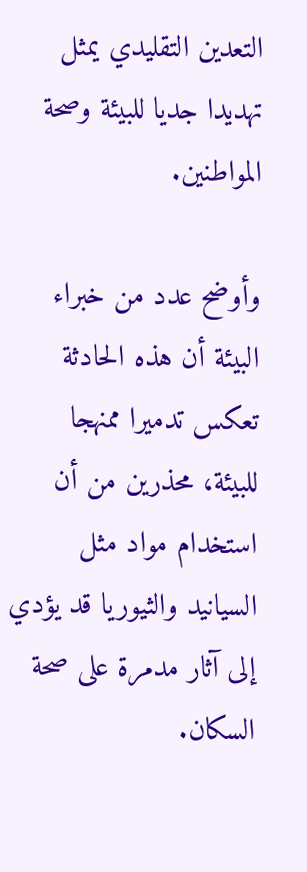التعدين التقليدي يمثل تهديدا جديا للبيئة وصحة المواطنين.

وأوضح عدد من خبراء البيئة أن هذه الحادثة تعكس تدميرا ممنهجا للبيئة، محذرين من أن استخدام مواد مثل السيانيد والثيوريا قد يؤدي إلى آثار مدمرة على صحة السكان.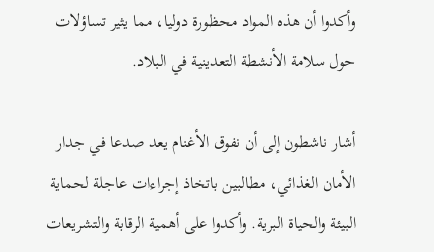وأكدوا أن هذه المواد محظورة دوليا، مما يثير تساؤلات حول سلامة الأنشطة التعدينية في البلاد.

أشار ناشطون إلى أن نفوق الأغنام يعد صدعا في جدار الأمان الغذائي، مطالبين باتخاذ إجراءات عاجلة لحماية البيئة والحياة البرية. وأكدوا على أهمية الرقابة والتشريعات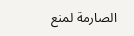الصارمة لمنع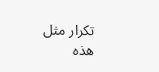تكرار مثل هذه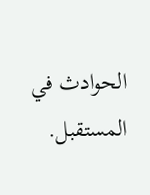الحوادث في المستقبل.